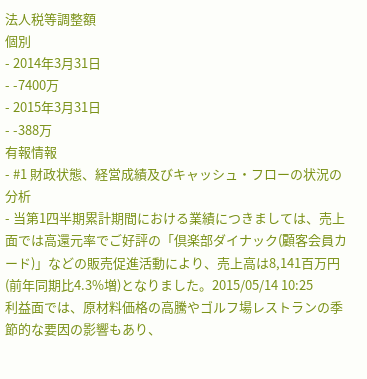法人税等調整額
個別
- 2014年3月31日
- -7400万
- 2015年3月31日
- -388万
有報情報
- #1 財政状態、経営成績及びキャッシュ・フローの状況の分析
- 当第1四半期累計期間における業績につきましては、売上面では高還元率でご好評の「倶楽部ダイナック(顧客会員カード)」などの販売促進活動により、売上高は8,141百万円(前年同期比4.3%増)となりました。2015/05/14 10:25
利益面では、原材料価格の高騰やゴルフ場レストランの季節的な要因の影響もあり、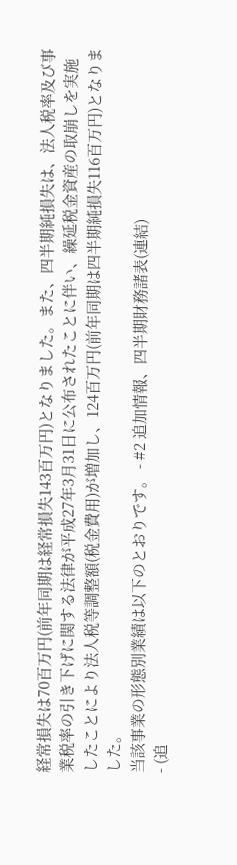経常損失は70百万円(前年同期は経常損失143百万円)となりました。また、四半期純損失は、法人税率及び事業税率の引き下げに関する法律が平成27年3月31日に公布されたことに伴い、繰延税金資産の取崩しを実施したことにより法人税等調整額(税金費用)が増加し、124百万円(前年同期は四半期純損失116百万円)となりました。
当該事業の形態別業績は以下のとおりです。 - #2 追加情報、四半期財務諸表(連結)
- (追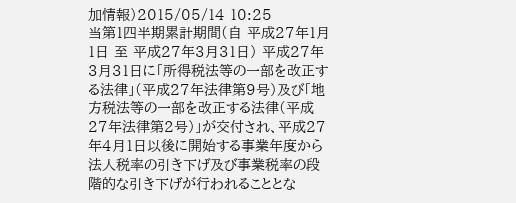加情報)2015/05/14 10:25
当第1四半期累計期間(自 平成27年1月1日 至 平成27年3月31日) 平成27年3月31日に「所得税法等の一部を改正する法律」(平成27年法律第9号)及び「地方税法等の一部を改正する法律(平成27年法律第2号)」が交付され、平成27年4月1日以後に開始する事業年度から法人税率の引き下げ及び事業税率の段階的な引き下げが行われることとな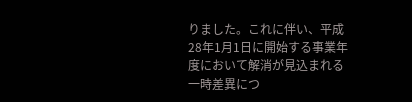りました。これに伴い、平成28年1月1日に開始する事業年度において解消が見込まれる一時差異につ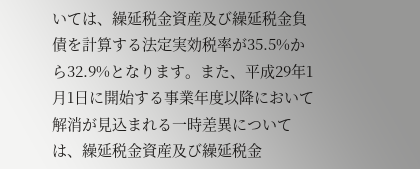いては、繰延税金資産及び繰延税金負債を計算する法定実効税率が35.5%から32.9%となります。また、平成29年1月1日に開始する事業年度以降において解消が見込まれる一時差異については、繰延税金資産及び繰延税金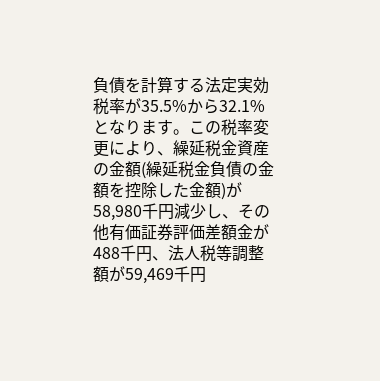負債を計算する法定実効税率が35.5%から32.1%となります。この税率変更により、繰延税金資産の金額(繰延税金負債の金額を控除した金額)が58,980千円減少し、その他有価証券評価差額金が488千円、法人税等調整額が59,469千円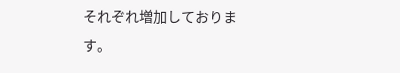それぞれ増加しております。